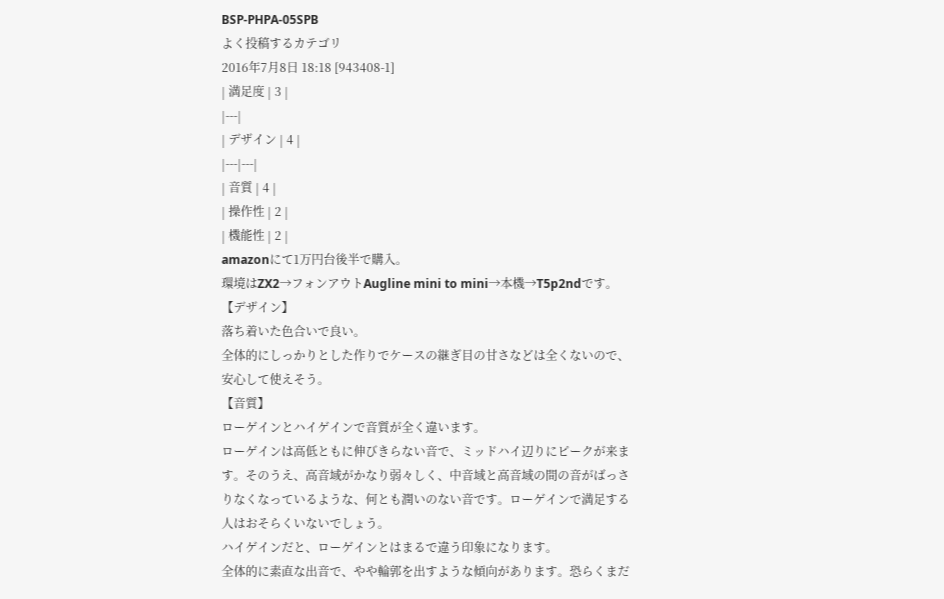BSP-PHPA-05SPB
よく投稿するカテゴリ
2016年7月8日 18:18 [943408-1]
| 満足度 | 3 |
|---|
| デザイン | 4 |
|---|---|
| 音質 | 4 |
| 操作性 | 2 |
| 機能性 | 2 |
amazonにて1万円台後半で購入。
環境はZX2→フォンアウトAugline mini to mini→本機→T5p2ndです。
【デザイン】
落ち着いた色合いで良い。
全体的にしっかりとした作りでケースの継ぎ目の甘さなどは全くないので、安心して使えそう。
【音質】
ローゲインとハイゲインで音質が全く違います。
ローゲインは高低ともに伸びきらない音で、ミッドハイ辺りにピークが来ます。そのうえ、高音域がかなり弱々しく、中音域と高音域の間の音がばっさりなくなっているような、何とも潤いのない音です。ローゲインで満足する人はおそらくいないでしょう。
ハイゲインだと、ローゲインとはまるで違う印象になります。
全体的に素直な出音で、やや輪郭を出すような傾向があります。恐らくまだ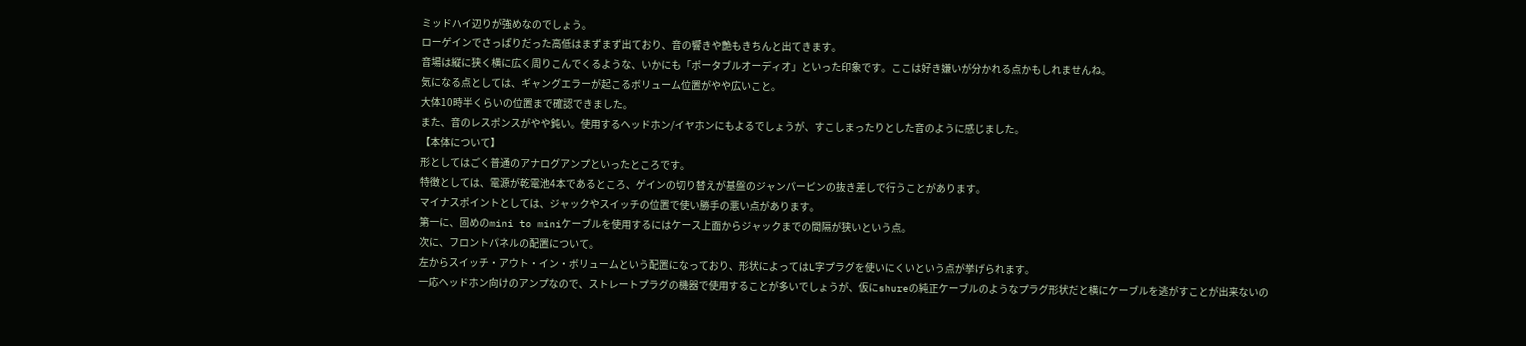ミッドハイ辺りが強めなのでしょう。
ローゲインでさっぱりだった高低はまずまず出ており、音の響きや艶もきちんと出てきます。
音場は縦に狭く横に広く周りこんでくるような、いかにも「ポータブルオーディオ」といった印象です。ここは好き嫌いが分かれる点かもしれませんね。
気になる点としては、ギャングエラーが起こるボリューム位置がやや広いこと。
大体10時半くらいの位置まで確認できました。
また、音のレスポンスがやや鈍い。使用するヘッドホン/イヤホンにもよるでしょうが、すこしまったりとした音のように感じました。
【本体について】
形としてはごく普通のアナログアンプといったところです。
特徴としては、電源が乾電池4本であるところ、ゲインの切り替えが基盤のジャンパーピンの抜き差しで行うことがあります。
マイナスポイントとしては、ジャックやスイッチの位置で使い勝手の悪い点があります。
第一に、固めのmini to miniケーブルを使用するにはケース上面からジャックまでの間隔が狭いという点。
次に、フロントパネルの配置について。
左からスイッチ・アウト・イン・ボリュームという配置になっており、形状によってはL字プラグを使いにくいという点が挙げられます。
一応ヘッドホン向けのアンプなので、ストレートプラグの機器で使用することが多いでしょうが、仮にshureの純正ケーブルのようなプラグ形状だと横にケーブルを逃がすことが出来ないの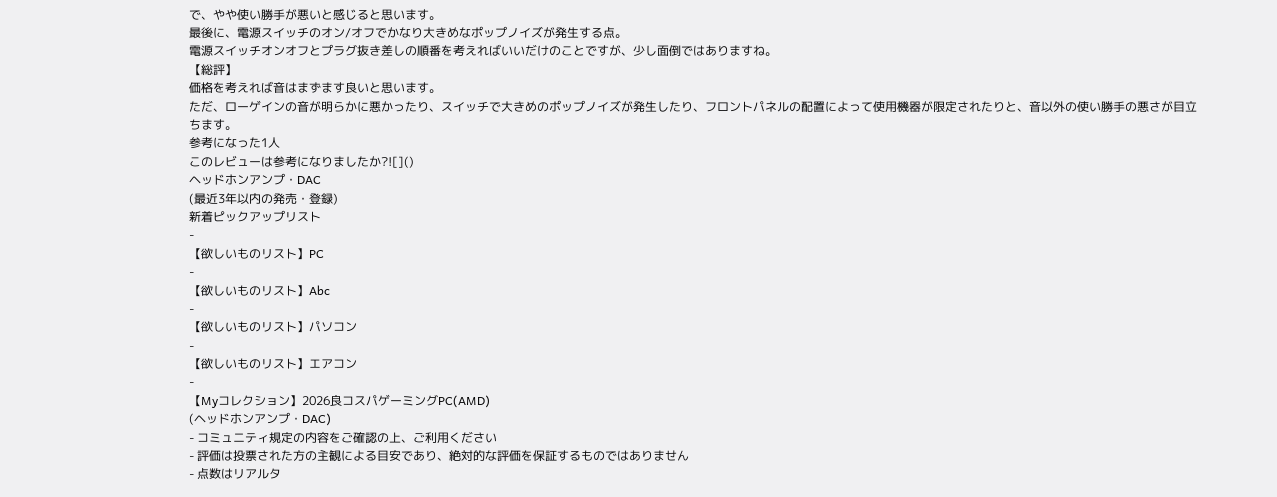で、やや使い勝手が悪いと感じると思います。
最後に、電源スイッチのオン/オフでかなり大きめなポップノイズが発生する点。
電源スイッチオンオフとプラグ抜き差しの順番を考えればいいだけのことですが、少し面倒ではありますね。
【総評】
価格を考えれば音はまずます良いと思います。
ただ、ローゲインの音が明らかに悪かったり、スイッチで大きめのポップノイズが発生したり、フロントパネルの配置によって使用機器が限定されたりと、音以外の使い勝手の悪さが目立ちます。
参考になった1人
このレビューは参考になりましたか?![]()
ヘッドホンアンプ・DAC
(最近3年以内の発売・登録)
新着ピックアップリスト
-
【欲しいものリスト】PC
-
【欲しいものリスト】Abc
-
【欲しいものリスト】パソコン
-
【欲しいものリスト】エアコン
-
【Myコレクション】2026良コスパゲーミングPC(AMD)
(ヘッドホンアンプ・DAC)
- コミュニティ規定の内容をご確認の上、ご利用ください
- 評価は投票された方の主観による目安であり、絶対的な評価を保証するものではありません
- 点数はリアルタ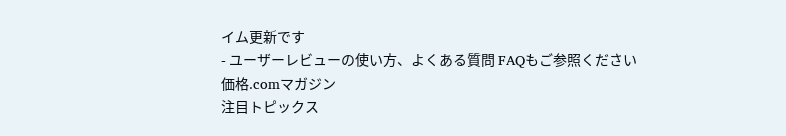イム更新です
- ユーザーレビューの使い方、よくある質問 FAQもご参照ください
価格.comマガジン
注目トピックス